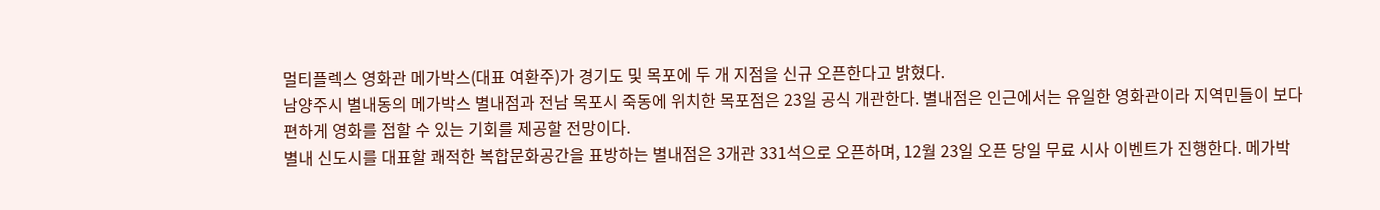멀티플렉스 영화관 메가박스(대표 여환주)가 경기도 및 목포에 두 개 지점을 신규 오픈한다고 밝혔다.
남양주시 별내동의 메가박스 별내점과 전남 목포시 죽동에 위치한 목포점은 23일 공식 개관한다. 별내점은 인근에서는 유일한 영화관이라 지역민들이 보다 편하게 영화를 접할 수 있는 기회를 제공할 전망이다.
별내 신도시를 대표할 쾌적한 복합문화공간을 표방하는 별내점은 3개관 331석으로 오픈하며, 12월 23일 오픈 당일 무료 시사 이벤트가 진행한다. 메가박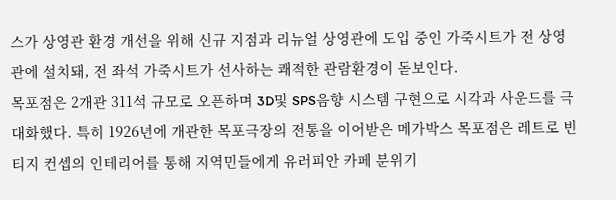스가 상영관 환경 개선을 위해 신규 지점과 리뉴얼 상영관에 도입 중인 가죽시트가 전 상영관에 설치돼, 전 좌석 가죽시트가 선사하는 쾌적한 관람환경이 돋보인다.
목포점은 2개관 311석 규모로 오픈하며 3D및 SPS음향 시스템 구현으로 시각과 사운드를 극대화했다. 특히 1926년에 개관한 목포극장의 전통을 이어받은 메가박스 목포점은 레트로 빈티지 컨셉의 인테리어를 통해 지역민들에게 유러피안 카페 분위기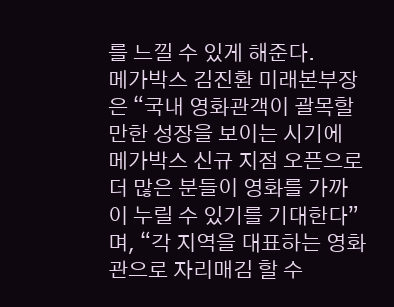를 느낄 수 있게 해준다.
메가박스 김진환 미래본부장은 “국내 영화관객이 괄목할만한 성장을 보이는 시기에 메가박스 신규 지점 오픈으로 더 많은 분들이 영화를 가까이 누릴 수 있기를 기대한다”며, “각 지역을 대표하는 영화관으로 자리매김 할 수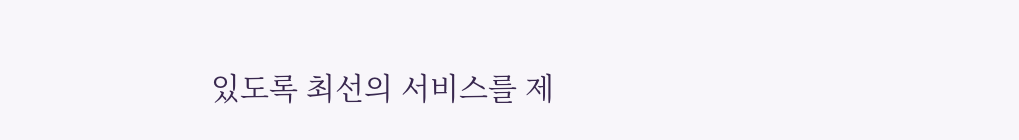있도록 최선의 서비스를 제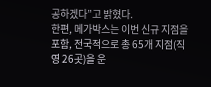공하겠다”고 밝혔다.
한편, 메가박스는 이번 신규 지점을 포함, 전국적으로 총 65개 지점(직영 26곳)을 운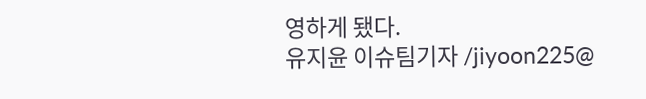영하게 됐다.
유지윤 이슈팀기자 /jiyoon225@